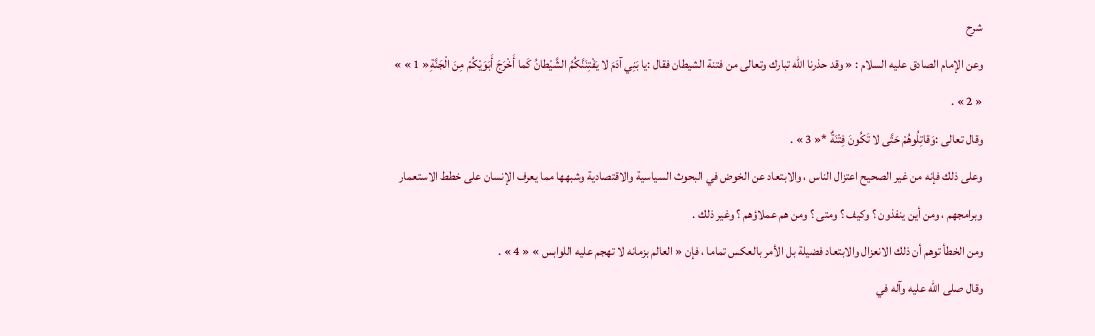شرح
وعن الإمام الصادق عليه السلام : « وقد حذرنا الله تبارك وتعالى من فتنة الشيطان فقال :يا بَنِي آدَمَ لا يَفْتِنَنَّكُمُ الشَّيْطانُ كَما أَخْرَجَ أَبَوَيْكُمْ مِنَ الْجَنَّةِ« 1 » » « 2 » .
وقال تعالى :وَقاتِلُوهُمْ حَتَّى لا تَكُونَ فِتْنَةٌ *« 3 » .
وعلى ذلك فإنه من غير الصحيح اعتزال الناس ، والابتعاد عن الخوض في البحوث السياسية والاقتصادية وشبهها مما يعرف الإنسان على خطط الاستعمار وبرامجهم ، ومن أين ينفذون ؟ وكيف ؟ ومتى ؟ ومن هم عملاؤهم ؟ وغير ذلك .
ومن الخطأ توهم أن ذلك الانعزال والابتعاد فضيلة بل الأمر بالعكس تماما ، فإن « العالم بزمانه لا تهجم عليه اللوابس » « 4 » .
وقال صلى الله عليه وآله في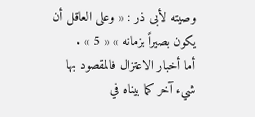وصيته لأبى ذر : « وعلى العاقل أن يكون بصيراً بزمانه » « 5 » .
أما أخبار الاعتزال فالمقصود بها شيء آخر كما بيناه في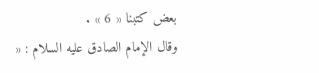بعض كتبنا « 6 » .
وقال الإمام الصادق عليه السلام : «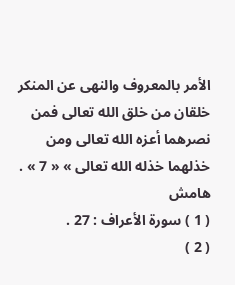الأمر بالمعروف والنهى عن المنكر خلقان من خلق الله تعالى فمن نصرهما أعزه الله تعالى ومن خذلهما خذله الله تعالى » « 7 » .
هامش
( 1 ) سورة الأعراف : 27 .
( 2 )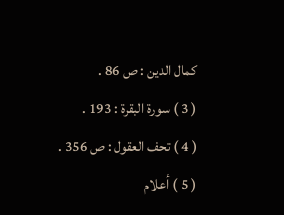كمال الدين : ص 86 .
( 3 ) سورة البقرة : 193 .
( 4 ) تحف العقول : ص 356 .
( 5 ) أعلام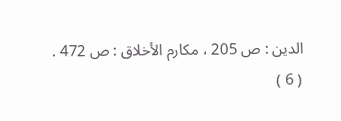الدين : ص 205 ، مكارم الأخلاق : ص 472 .
( 6 )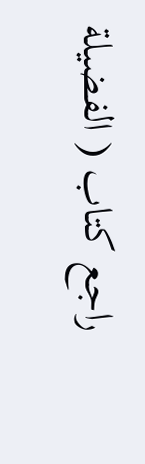راجع كتاب ( الفضيلة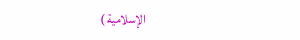الإسلامية )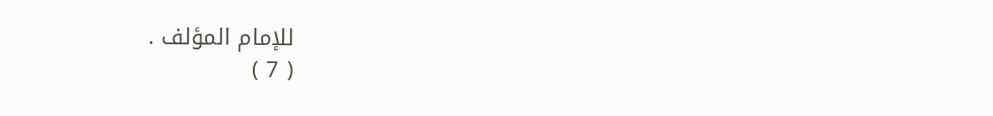للإمام المؤلف .
( 7 )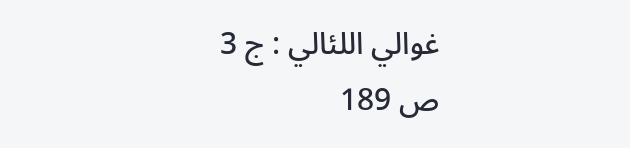غوالي اللئالي : ج 3 ص 189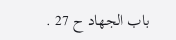باب الجهاد ح 27 .